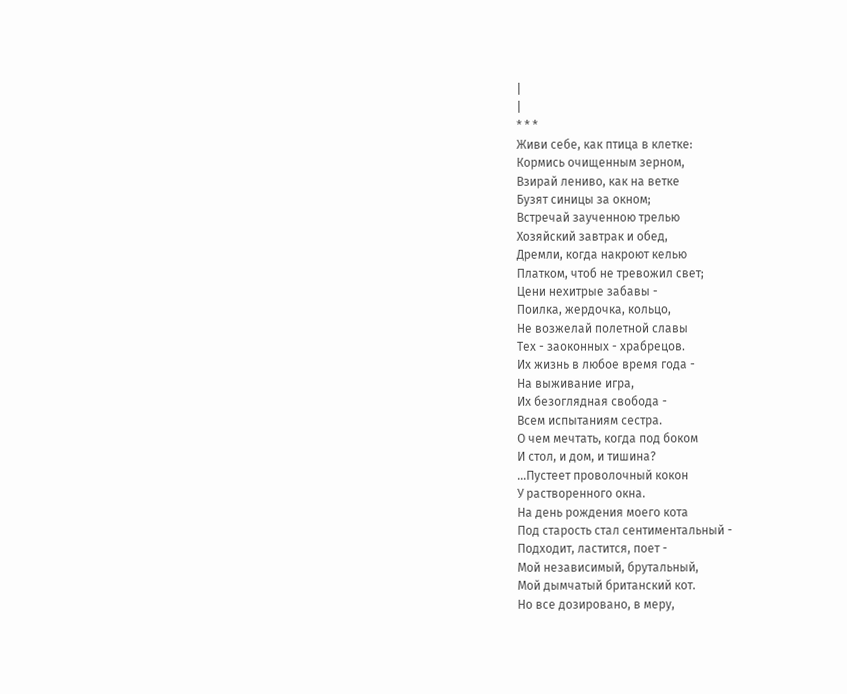|
|
* * *
Живи себе, как птица в клетке:
Кормись очищенным зерном,
Взирай лениво, как на ветке
Бузят синицы за окном;
Встречай заученною трелью
Хозяйский завтрак и обед,
Дремли, когда накроют келью
Платком, чтоб не тревожил свет;
Цени нехитрые забавы -
Поилка, жердочка, кольцо,
Не возжелай полетной славы
Тех - заоконных - храбрецов.
Их жизнь в любое время года -
На выживание игра,
Их безоглядная свобода -
Всем испытаниям сестра.
О чем мечтать, когда под боком
И стол, и дом, и тишина?
…Пустеет проволочный кокон
У растворенного окна.
На день рождения моего кота
Под старость стал сентиментальный -
Подходит, ластится, поет -
Мой независимый, брутальный,
Мой дымчатый британский кот.
Но все дозировано, в меру,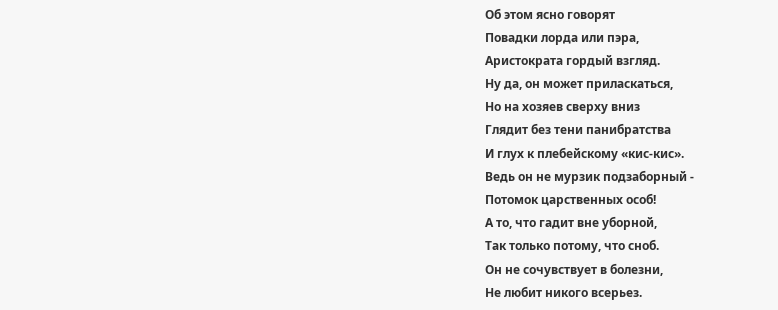Об этом ясно говорят
Повадки лорда или пэра,
Аристократа гордый взгляд.
Ну да, он может приласкаться,
Но на хозяев сверху вниз
Глядит без тени панибратства
И глух к плебейскому «кис-кис».
Ведь он не мурзик подзаборный -
Потомок царственных особ!
А то, что гадит вне уборной,
Так только потому, что сноб.
Он не сочувствует в болезни,
Не любит никого всерьез.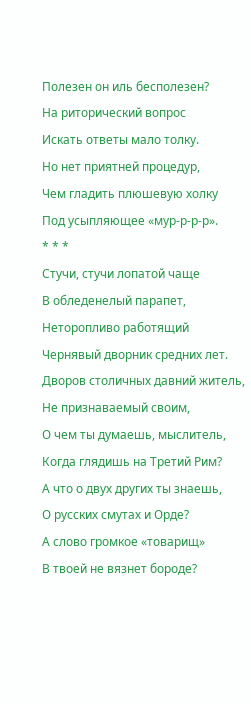Полезен он иль бесполезен?
На риторический вопрос
Искать ответы мало толку.
Но нет приятней процедур,
Чем гладить плюшевую холку
Под усыпляющее «мур-р-р-р».
* * *
Стучи, стучи лопатой чаще
В обледенелый парапет,
Неторопливо работящий
Чернявый дворник средних лет.
Дворов столичных давний житель,
Не признаваемый своим,
О чем ты думаешь, мыслитель,
Когда глядишь на Третий Рим?
А что о двух других ты знаешь,
О русских смутах и Орде?
А слово громкое «товарищ»
В твоей не вязнет бороде?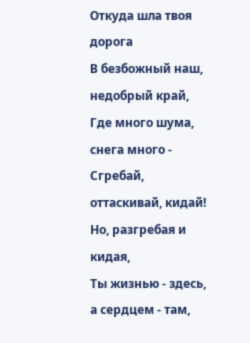Откуда шла твоя дорога
В безбожный наш, недобрый край,
Где много шума, снега много -
Сгребай, оттаскивай, кидай!
Но, разгребая и кидая,
Ты жизнью - здесь, а сердцем - там,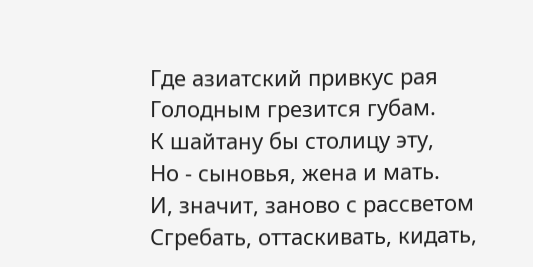Где азиатский привкус рая
Голодным грезится губам.
К шайтану бы столицу эту,
Но - сыновья, жена и мать.
И, значит, заново с рассветом
Сгребать, оттаскивать, кидать,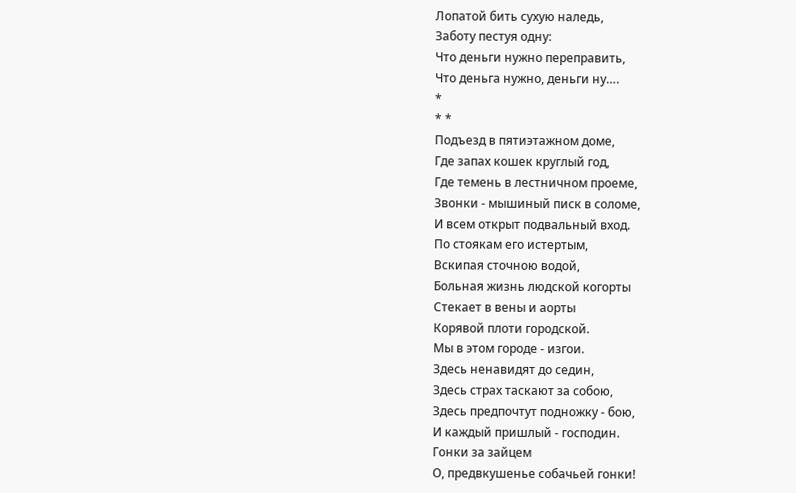Лопатой бить сухую наледь,
Заботу пестуя одну:
Что деньги нужно переправить,
Что деньга нужно, деньги ну….
*
* *
Подъезд в пятиэтажном доме,
Где запах кошек круглый год,
Где темень в лестничном проеме,
Звонки - мышиный писк в соломе,
И всем открыт подвальный вход.
По стоякам его истертым,
Вскипая сточною водой,
Больная жизнь людской когорты
Стекает в вены и аорты
Корявой плоти городской.
Мы в этом городе - изгои.
Здесь ненавидят до седин,
Здесь страх таскают за собою,
Здесь предпочтут подножку - бою,
И каждый пришлый - господин.
Гонки за зайцем
О, предвкушенье собачьей гонки!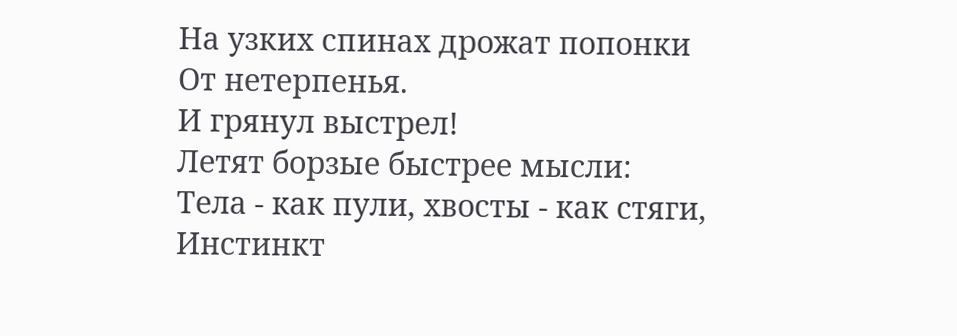На узких спинах дрожат попонки
От нетерпенья.
И грянул выстрел!
Летят борзые быстрее мысли:
Тела - как пули, хвосты - как стяги,
Инстинкт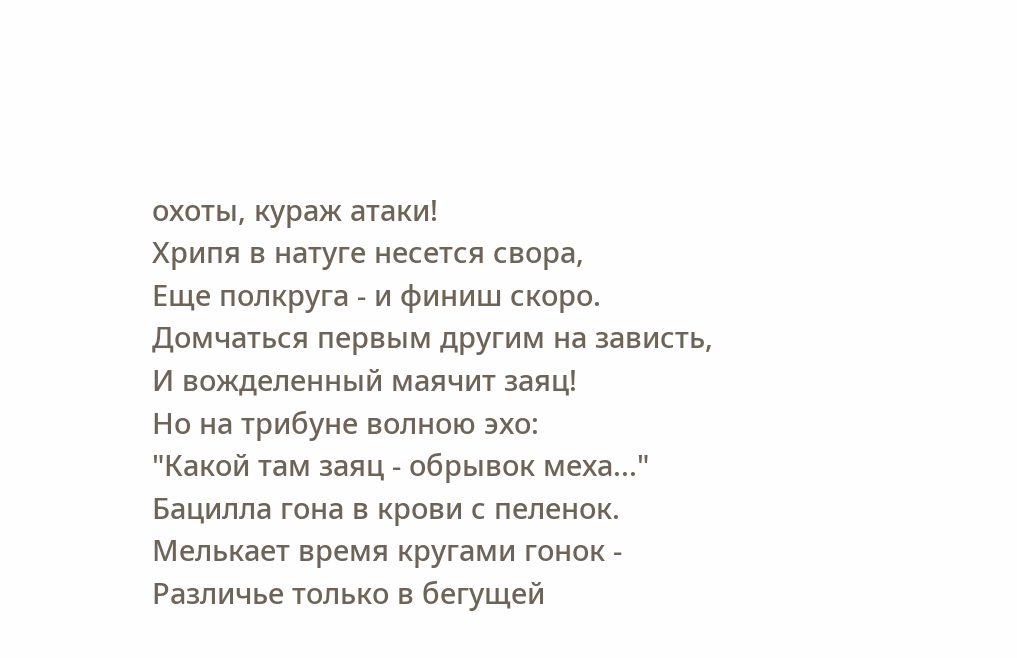охоты, кураж атаки!
Хрипя в натуге несется свора,
Еще полкруга - и финиш скоро.
Домчаться первым другим на зависть,
И вожделенный маячит заяц!
Но на трибуне волною эхо:
"Какой там заяц - обрывок меха..."
Бацилла гона в крови с пеленок.
Мелькает время кругами гонок -
Различье только в бегущей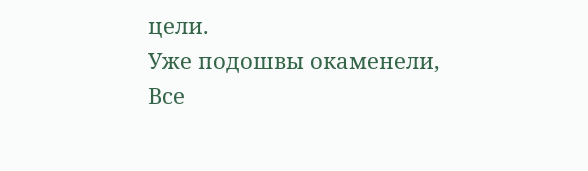цели.
Уже подошвы окаменели,
Все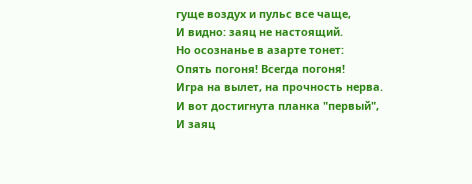гуще воздух и пульс все чаще,
И видно: заяц не настоящий.
Но осознанье в азарте тонет:
Опять погоня! Всегда погоня!
Игра на вылет, на прочность нерва.
И вот достигнута планка "первый",
И заяц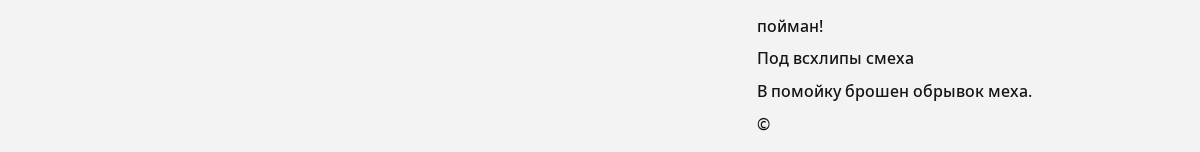пойман!
Под всхлипы смеха
В помойку брошен обрывок меха.
©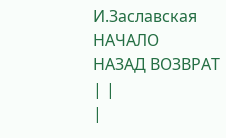И.Заславская
НАЧАЛО
НАЗАД ВОЗВРАТ
| |
|